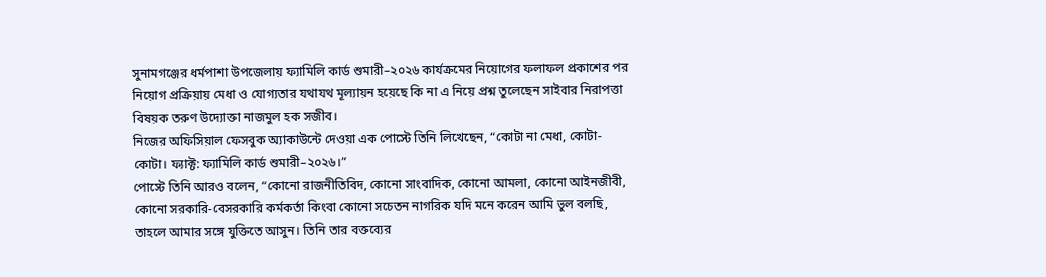সুনামগঞ্জের ধর্মপাশা উপজেলায় ফ্যামিলি কার্ড শুমারী–২০২৬ কার্যক্রমের নিয়োগের ফলাফল প্রকাশের পর নিয়োগ প্রক্রিয়ায় মেধা ও যোগ্যতার যথাযথ মূল্যায়ন হয়েছে কি না এ নিয়ে প্রশ্ন তুলেছেন সাইবার নিরাপত্তা বিষয়ক তরুণ উদ্যোক্তা নাজমুল হক সজীব।
নিজের অফিসিয়াল ফেসবুক অ্যাকাউন্টে দেওয়া এক পোস্টে তিনি লিখেছেন, “কোটা না মেধা, কোটা-কোটা। ফ্যাক্ট: ফ্যামিলি কার্ড শুমারী–২০২৬।”
পোস্টে তিনি আরও বলেন, “কোনো রাজনীতিবিদ, কোনো সাংবাদিক, কোনো আমলা, কোনো আইনজীবী, কোনো সরকারি-বেসরকারি কর্মকর্তা কিংবা কোনো সচেতন নাগরিক যদি মনে করেন আমি ভুল বলছি, তাহলে আমার সঙ্গে যুক্তিতে আসুন। তিনি তার বক্তব্যের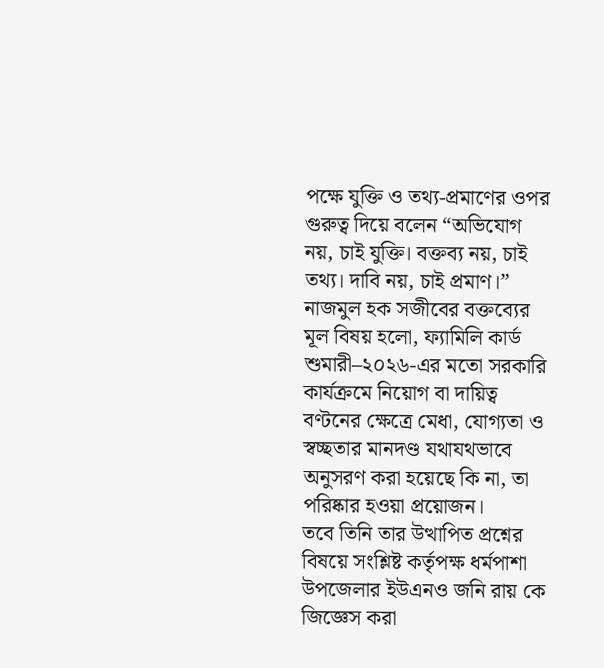পক্ষে যুক্তি ও তথ্য-প্রমাণের ওপর গুরুত্ব দিয়ে বলেন “অভিযোগ নয়, চাই যুক্তি। বক্তব্য নয়, চাই তথ্য। দাবি নয়, চাই প্রমাণ।”
নাজমুল হক সজীবের বক্তব্যের মূল বিষয় হলো, ফ্যামিলি কার্ড শুমারী–২০২৬-এর মতো সরকারি কার্যক্রমে নিয়োগ বা দায়িত্ব বণ্টনের ক্ষেত্রে মেধা, যোগ্যতা ও স্বচ্ছতার মানদণ্ড যথাযথভাবে অনুসরণ করা হয়েছে কি না, তা পরিষ্কার হওয়া প্রয়োজন।
তবে তিনি তার উত্থাপিত প্রশ্নের বিষয়ে সংশ্লিষ্ট কর্তৃপক্ষ ধর্মপাশা উপজেলার ইউএনও জনি রায় কে জিজ্ঞেস করা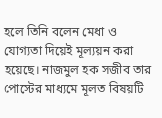হলে তিনি বলেন মেধা ও যোগ্যতা দিয়েই মূল্যয়ন করা হয়েছে। নাজমুল হক সজীব তার পোস্টের মাধ্যমে মূলত বিষয়টি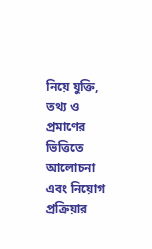নিয়ে যুক্তি, তথ্য ও প্রমাণের ভিত্তিতে আলোচনা এবং নিয়োগ প্রক্রিয়ার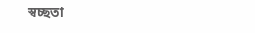স্বচ্ছতা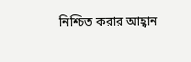নিশ্চিত করার আহ্বান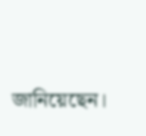জানিয়েছেন।